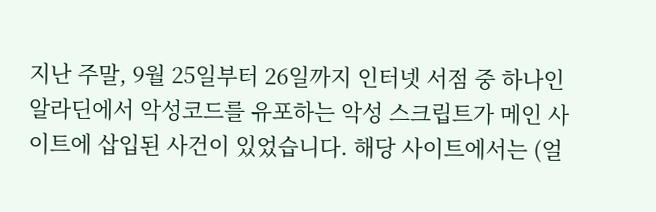지난 주말, 9월 25일부터 26일까지 인터넷 서점 중 하나인 알라딘에서 악성코드를 유포하는 악성 스크립트가 메인 사이트에 삽입된 사건이 있었습니다. 해당 사이트에서는 (얼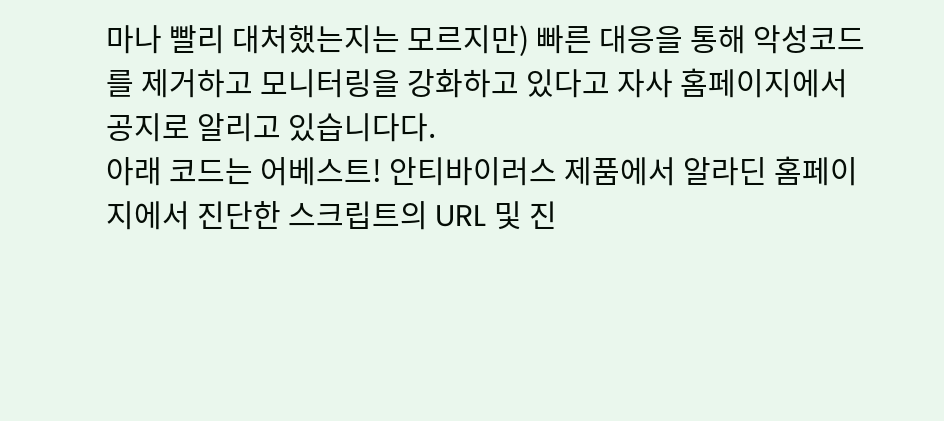마나 빨리 대처했는지는 모르지만) 빠른 대응을 통해 악성코드를 제거하고 모니터링을 강화하고 있다고 자사 홈페이지에서 공지로 알리고 있습니다다.
아래 코드는 어베스트! 안티바이러스 제품에서 알라딘 홈페이지에서 진단한 스크립트의 URL 및 진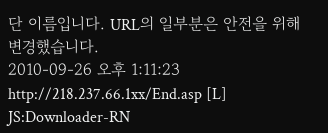단 이름입니다. URL의 일부분은 안전을 위해 변경했습니다.
2010-09-26 오후 1:11:23 http://218.237.66.1xx/End.asp [L] JS:Downloader-RN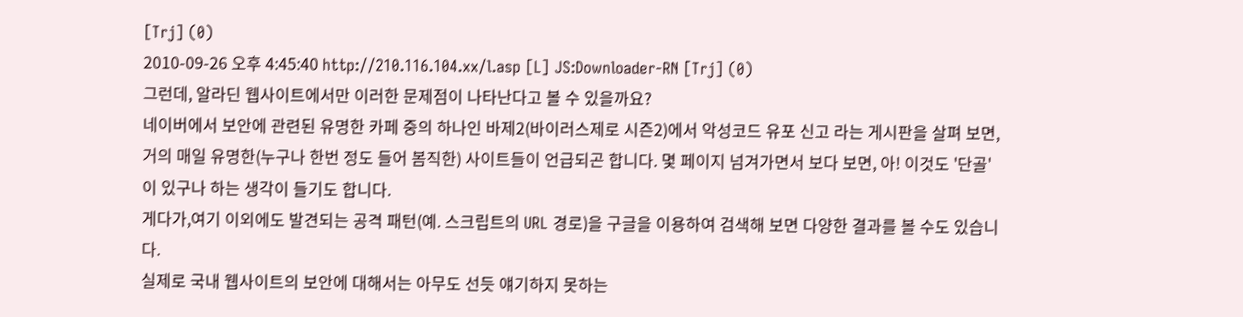[Trj] (0)
2010-09-26 오후 4:45:40 http://210.116.104.xx/l.asp [L] JS:Downloader-RN [Trj] (0)
그런데, 알라딘 웹사이트에서만 이러한 문제점이 나타난다고 볼 수 있을까요?
네이버에서 보안에 관련된 유명한 카페 중의 하나인 바제2(바이러스제로 시즌2)에서 악성코드 유포 신고 라는 게시판을 살펴 보면, 거의 매일 유명한(누구나 한번 정도 들어 봄직한) 사이트들이 언급되곤 합니다. 몇 페이지 넘겨가면서 보다 보면, 아! 이것도 '단골'이 있구나 하는 생각이 들기도 합니다.
게다가,여기 이외에도 발견되는 공격 패턴(예. 스크립트의 URL 경로)을 구글을 이용하여 검색해 보면 다양한 결과를 볼 수도 있습니다.
실제로 국내 웹사이트의 보안에 대해서는 아무도 선듯 얘기하지 못하는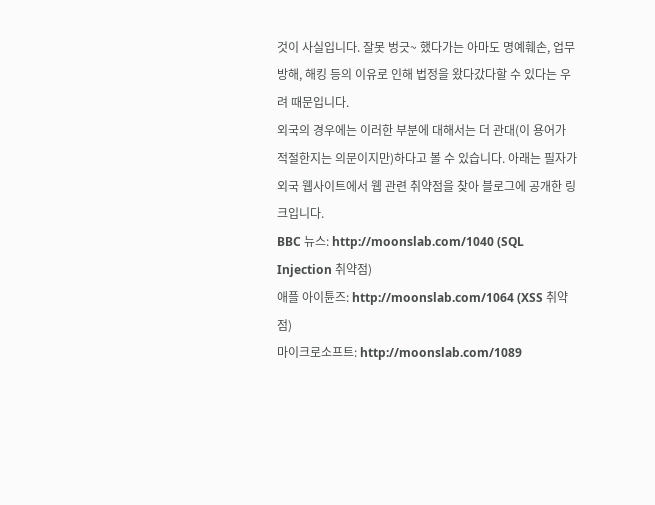것이 사실입니다. 잘못 벙긋~ 했다가는 아마도 명예훼손, 업무방해, 해킹 등의 이유로 인해 법정을 왔다갔다할 수 있다는 우려 때문입니다.
외국의 경우에는 이러한 부분에 대해서는 더 관대(이 용어가 적절한지는 의문이지만)하다고 볼 수 있습니다. 아래는 필자가 외국 웹사이트에서 웹 관련 취약점을 찾아 블로그에 공개한 링크입니다.
BBC 뉴스: http://moonslab.com/1040 (SQL Injection 취약점)
애플 아이튠즈: http://moonslab.com/1064 (XSS 취약점)
마이크로소프트: http://moonslab.com/1089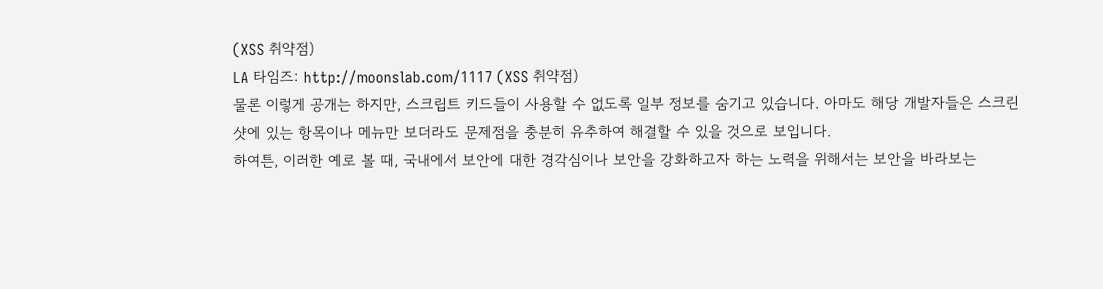(XSS 취약점)
LA 타임즈: http://moonslab.com/1117 (XSS 취약점)
물론 이렇게 공개는 하지만, 스크립트 키드들이 사용할 수 없도록 일부 정보를 숨기고 있습니다. 아마도 해당 개발자들은 스크린샷에 있는 항목이나 메뉴만 보더라도 문제점을 충분히 유추하여 해결할 수 있을 것으로 보입니다.
하여튼, 이러한 예로 볼 때, 국내에서 보안에 대한 경각심이나 보안을 강화하고자 하는 노력을 위해서는 보안을 바라보는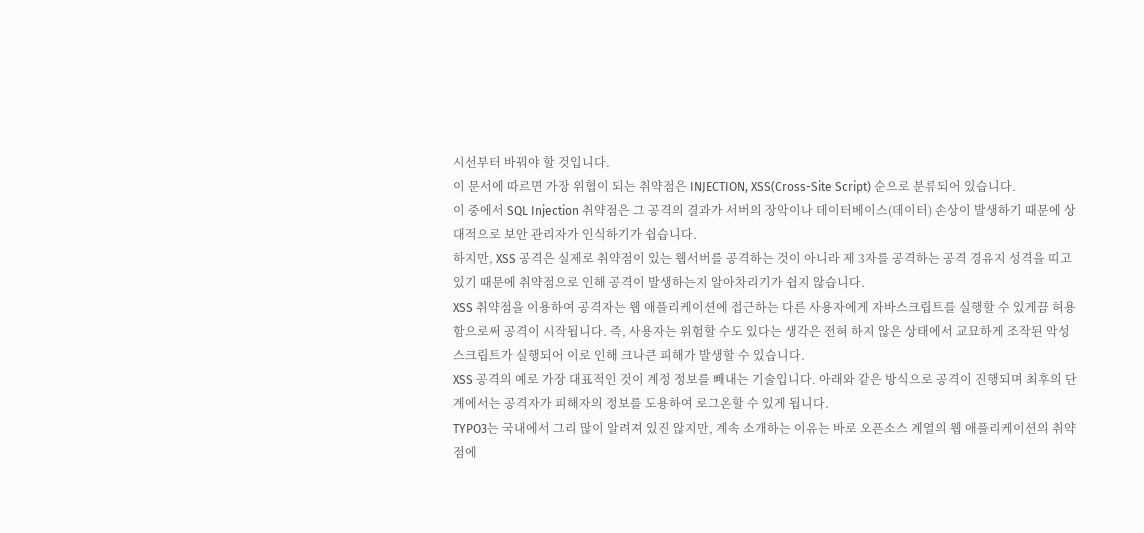시선부터 바꿔야 할 것입니다.
이 문서에 따르면 가장 위협이 되는 취약점은 INJECTION, XSS(Cross-Site Script) 순으로 분류되어 있습니다.
이 중에서 SQL Injection 취약점은 그 공격의 결과가 서버의 장악이나 데이터베이스(데이터) 손상이 발생하기 때문에 상대적으로 보안 관리자가 인식하기가 쉽습니다.
하지만, XSS 공격은 실제로 취약점이 있는 웹서버를 공격하는 것이 아니라 제 3자를 공격하는 공격 경유지 성격을 띠고 있기 때문에 취약점으로 인해 공격이 발생하는지 알아차리기가 쉽지 않습니다.
XSS 취약점을 이용하여 공격자는 웹 애플리케이션에 접근하는 다른 사용자에게 자바스크립트를 실행할 수 있게끔 허용함으로써 공격이 시작됩니다. 즉, 사용자는 위험할 수도 있다는 생각은 전혀 하지 않은 상태에서 교묘하게 조작된 악성 스크립트가 실행되어 이로 인해 크나큰 피해가 발생할 수 있습니다.
XSS 공격의 예로 가장 대표적인 것이 계정 정보를 빼내는 기술입니다. 아래와 같은 방식으로 공격이 진행되며 최후의 단계에서는 공격자가 피해자의 정보를 도용하여 로그온할 수 있게 됩니다.
TYPO3는 국내에서 그리 많이 알려져 있진 않지만, 계속 소개하는 이유는 바로 오픈소스 계열의 웹 애플리케이션의 취약점에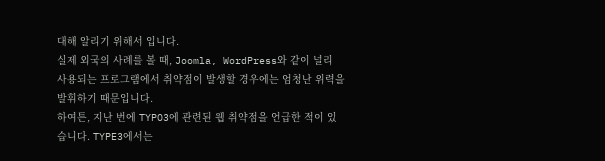대해 알리기 위해서 입니다.
실제 외국의 사례를 볼 때, Joomla, WordPress와 같이 널리 사용되는 프로그램에서 취약점이 발생할 경우에는 엄청난 위력을 발휘하기 때문입니다.
하여튼, 지난 번에 TYPO3에 관련된 웹 취약점을 언급한 적이 있습니다. TYPE3에서는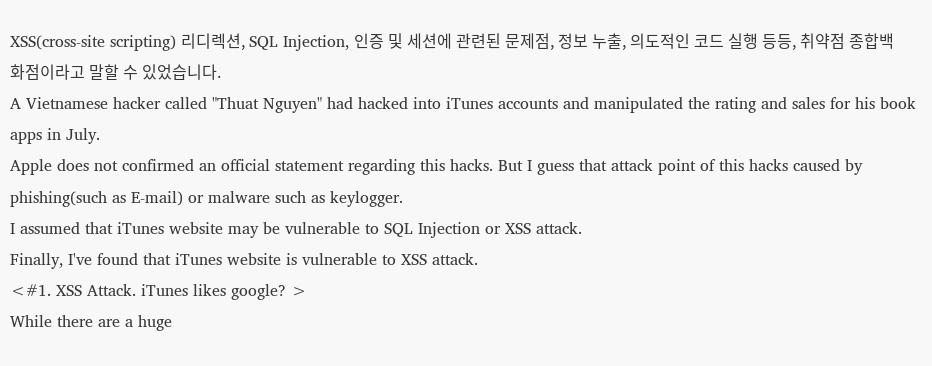XSS(cross-site scripting) 리디렉션, SQL Injection, 인증 및 세션에 관련된 문제점, 정보 누출, 의도적인 코드 실행 등등, 취약점 종합백화점이라고 말할 수 있었습니다.
A Vietnamese hacker called "Thuat Nguyen" had hacked into iTunes accounts and manipulated the rating and sales for his book apps in July.
Apple does not confirmed an official statement regarding this hacks. But I guess that attack point of this hacks caused by phishing(such as E-mail) or malware such as keylogger.
I assumed that iTunes website may be vulnerable to SQL Injection or XSS attack.
Finally, I've found that iTunes website is vulnerable to XSS attack.
<#1. XSS Attack. iTunes likes google? >
While there are a huge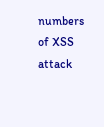numbers of XSS attack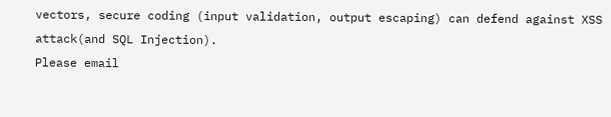vectors, secure coding (input validation, output escaping) can defend against XSS attack(and SQL Injection).
Please email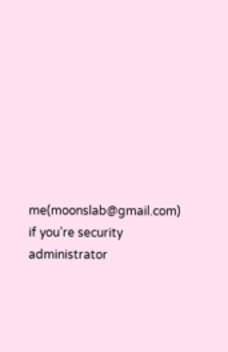me(moonslab@gmail.com) if you’re security administrator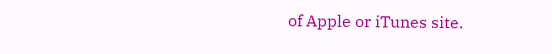of Apple or iTunes site.